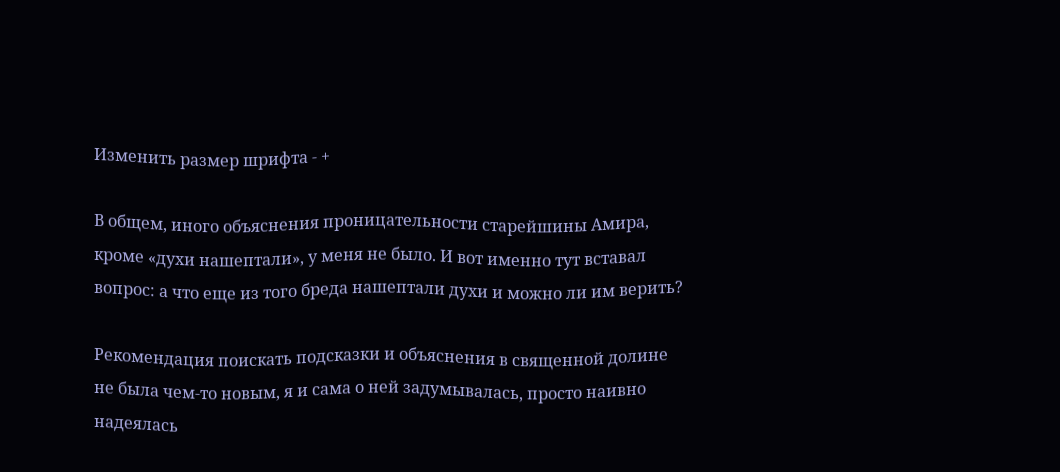Изменить размер шрифта - +

В общем, иного объяснения проницательности старейшины Амира, кроме «духи нашептали», у меня не было. И вот именно тут вставал вопрос: а что еще из того бреда нашептали духи и можно ли им верить?

Рекомендация поискать подсказки и объяснения в священной долине не была чем-то новым, я и сама о ней задумывалась, просто наивно надеялась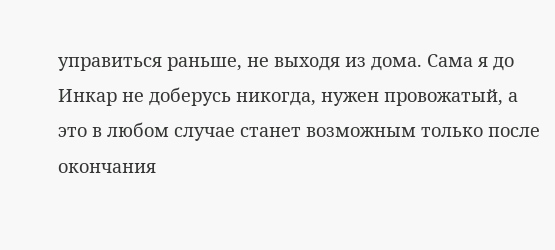управиться раньше, не выхoдя из дома. Сама я до Инкар не доберусь никогда, нужен провожатый, а это в любом случае станет возможным только после окончания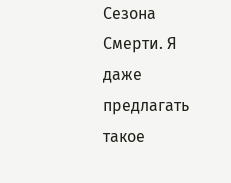Сезона Смерти. Я даже предлагать такое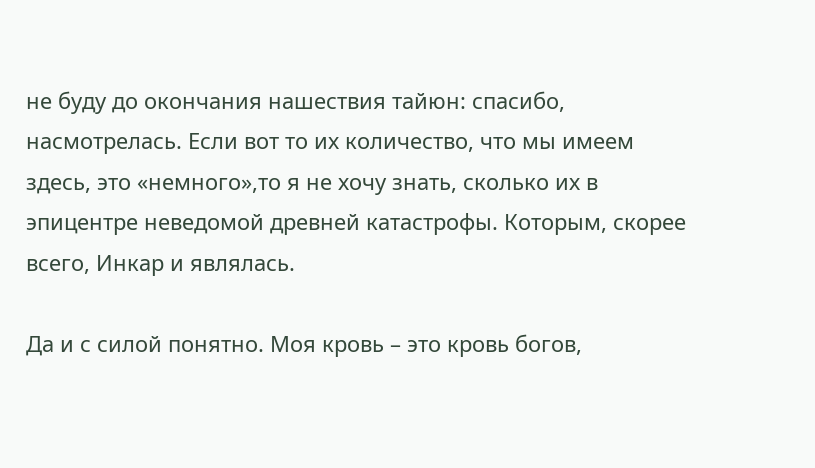не буду до окончания нашествия тайюн: спасибо, насмотрелась. Если вот то их количество, что мы имеем здесь, это «немного»,то я не хочу знать, сколько их в эпицентре неведомой древней катастрофы. Которым, скорее всего, Инкар и являлась.

Да и с силой понятно. Моя кровь – это кровь богов,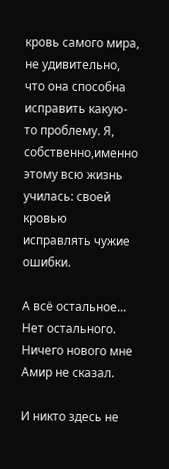кровь самого мира, не удивительно, что она способна исправить какую-то проблему. Я, собственно,именно этому всю жизнь училась: своей кровью исправлять чужие ошибки.

А всё остальное... Нет остального. Ничего нового мне Амир не сказал.

И никто здесь не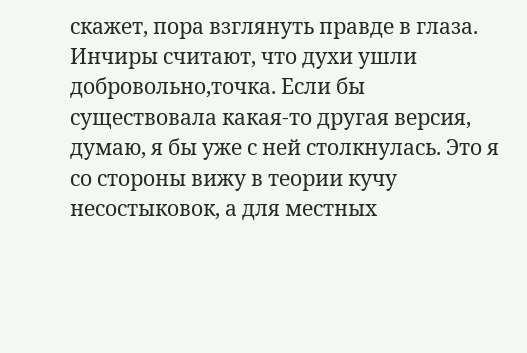скажет, пора взглянуть правде в глаза. Инчиры считают, что духи ушли добровольно,точка. Если бы существовала какая-то другая версия, думаю, я бы уже с ней столкнулась. Это я со стороны вижу в теории кучу несостыковок, а для местных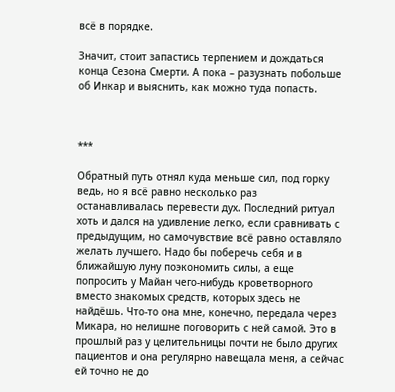всё в порядке.

Значит, стоит запастись терпением и дождаться конца Сезона Смерти. А пока – разузнать побольше об Инкар и выяснить, как можно туда попасть.



***

Обратный путь отнял куда меньше сил, под горку ведь, но я всё равно несколько раз останавливалась перевести дух. Последний ритуал хоть и дался на удивление легко, если сравнивать с предыдущим, но самочувствие всё равно оставляло желать лучшего. Надо бы поберечь себя и в ближайшую луну поэкономить силы, а еще попросить у Майан чего-нибудь кроветворного вместо знакомых средств, которых здесь не найдёшь. Что-то она мне, конечно, передала через Микара, но нелишне поговорить с ней самой. Это в прошлый раз у целительницы почти не было других пациентов и она регулярно навещала меня, а сейчас ей точно не до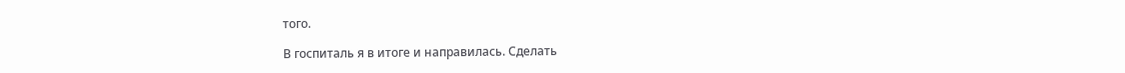того.

В госпиталь я в итоге и направилась. Сделать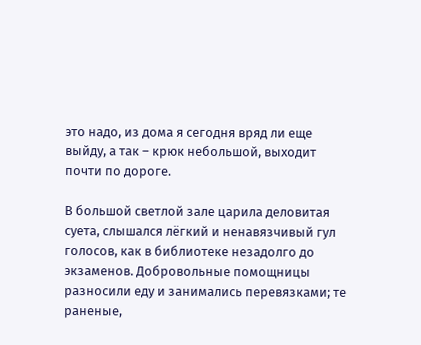это надо, из дома я сегодня вряд ли еще выйду, а так – крюк небольшой, выходит почти по дороге.

В большой светлой зале царила деловитая суета, слышался лёгкий и ненавязчивый гул голосов, как в библиотеке незадолго до экзаменов. Добровольные помощницы разносили еду и занимались перевязками; те раненые,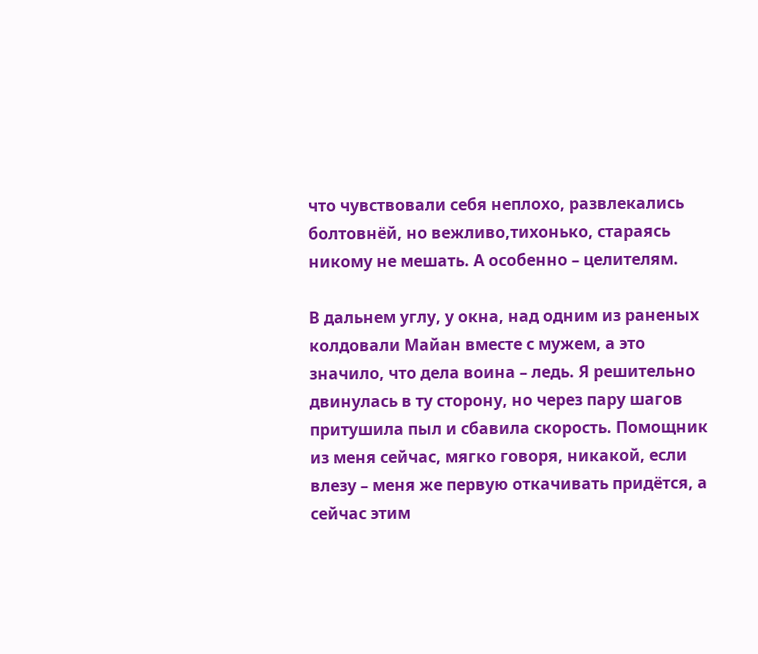что чувствовали себя неплохо, развлекались бoлтовнёй, но вежливо,тихонько, стараясь никому не мешать. А особенно – целителям.

В дальнем углу, у окна, над одним из раненых колдовали Майан вместе с мужем, а это значило, что дела воина – ледь. Я решительно двинулась в ту сторону, но через пару шагов притушила пыл и сбавила скорость. Помощник из меня сейчас, мягко говоря, никакой, если влезу – меня же первую откачивать придётся, а сейчас этим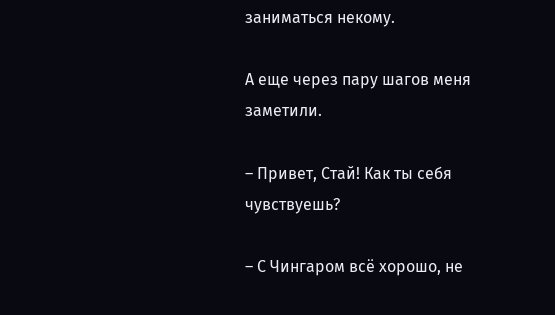заниматься некому.

А еще через пару шагов меня заметили.

– Привет, Стай! Как ты себя чувствуешь?

– С Чингаром всё хорошо, не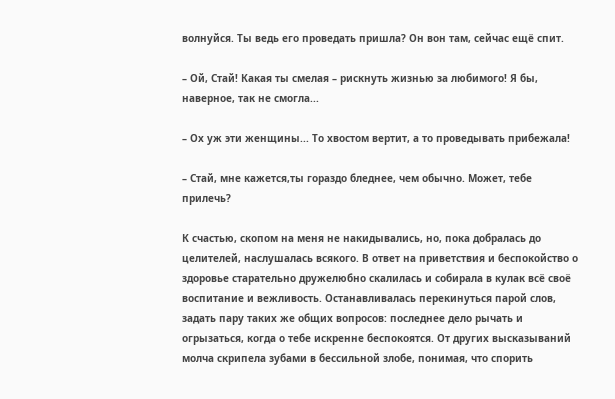волнуйся. Ты ведь его проведать пришла? Он вон там, сейчас ещё спит.

– Ой, Стай! Какая ты смелая – рискнуть жизнью за любимого! Я бы, наверное, так не смогла...

– Ох уж эти женщины... То хвостом вертит, а то проведывать прибежала!

– Стай, мне кажется,ты гораздо бледнее, чем обычно. Может, тебе прилечь?

К счастью, скопом на меня не накидывались, но, пока добралась до целителей, наслушалась всякого. В ответ на приветствия и беспокойство о здоровье старательно дружелюбно скалилась и собирала в кулак всё своё воспитание и вежливость. Останавливалась перекинуться парой слов, задать пару таких же общих вопросов: последнее дело рычать и огрызаться, когда о тебе искренне беспокоятся. От других высказываний молча скрипела зубами в бессильной злобе, понимая, что спорить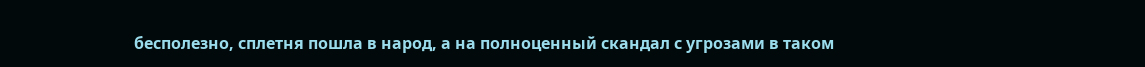бесполезно, сплетня пошла в народ, а на полноценный скандал с угрозами в таком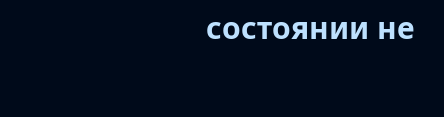состоянии не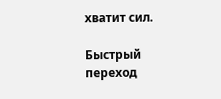хватит сил.

Быстрый переход